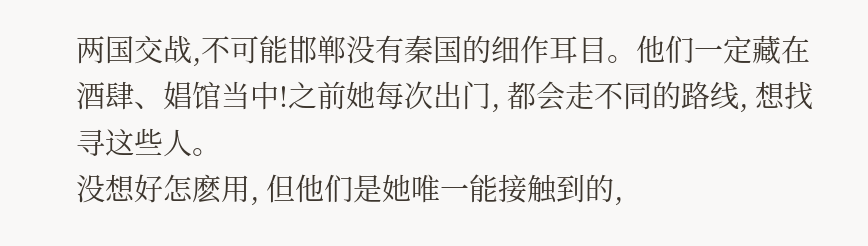两国交战,不可能邯郸没有秦国的细作耳目。他们一定藏在酒肆、娼馆当中!之前她每次出门, 都会走不同的路线, 想找寻这些人。
没想好怎麽用, 但他们是她唯一能接触到的,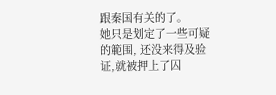跟秦国有关的了。
她只是划定了一些可疑的範围, 还没来得及验证,就被押上了囚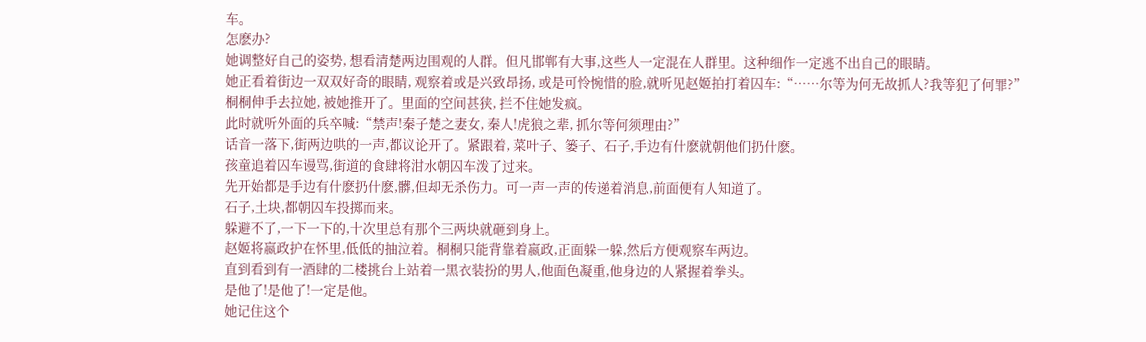车。
怎麽办?
她调整好自己的姿势, 想看清楚两边围观的人群。但凡邯郸有大事,这些人一定混在人群里。这种细作一定逃不出自己的眼睛。
她正看着街边一双双好奇的眼睛, 观察着或是兴致昂扬, 或是可怜惋惜的脸,就听见赵姬拍打着囚车:“……尔等为何无故抓人?我等犯了何罪?”
桐桐伸手去拉她, 被她推开了。里面的空间甚狭, 拦不住她发疯。
此时就听外面的兵卒喊:“禁声!秦子楚之妻女, 秦人!虎狼之辈, 抓尔等何须理由?”
话音一落下,街两边哄的一声,都议论开了。紧跟着, 菜叶子、篓子、石子,手边有什麽就朝他们扔什麽。
孩童追着囚车谩骂,街道的食肆将泔水朝囚车泼了过来。
先开始都是手边有什麽扔什麽,髒,但却无杀伤力。可一声一声的传递着消息,前面便有人知道了。
石子,土块,都朝囚车投掷而来。
躲避不了,一下一下的,十次里总有那个三两块就砸到身上。
赵姬将嬴政护在怀里,低低的抽泣着。桐桐只能背靠着嬴政,正面躲一躲,然后方便观察车两边。
直到看到有一酒肆的二楼挑台上站着一黑衣装扮的男人,他面色凝重,他身边的人紧握着拳头。
是他了!是他了!一定是他。
她记住这个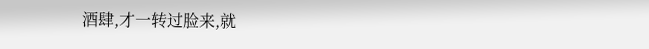酒肆,才一转过脸来,就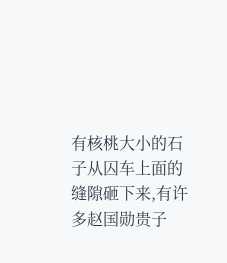有核桃大小的石子从囚车上面的缝隙砸下来,有许多赵国勋贵子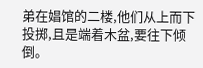弟在娼馆的二楼,他们从上而下投掷,且是端着木盆,要往下倾倒。